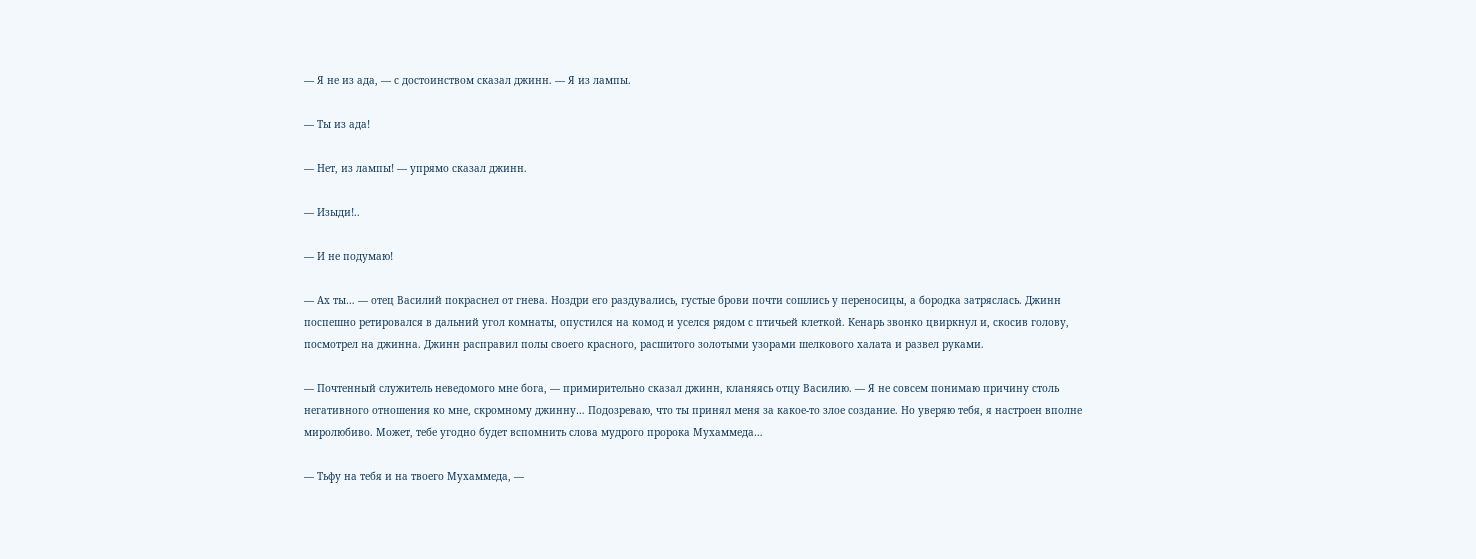— Я не из ада, — с достоинством сказал джинн. — Я из лампы.

— Ты из ада!

— Нет, из лампы! — упрямо сказал джинн.

— Изыди!..

— И не подумаю!

— Ах ты… — отец Василий покраснел от гнева. Ноздри его раздувались, густые брови почти сошлись у переносицы, а бородка затряслась. Джинн поспешно ретировался в дальний угол комнаты, опустился на комод и уселся рядом с птичьей клеткой. Кенарь звонко цвиркнул и, скосив голову, посмотрел на джинна. Джинн расправил полы своего красного, расшитого золотыми узорами шелкового халата и развел руками.

— Почтенный служитель неведомого мне бога, — примирительно сказал джинн, кланяясь отцу Василию. — Я не совсем понимаю причину столь негативного отношения ко мне, скромному джинну… Подозреваю, что ты принял меня за какое-то злое создание. Но уверяю тебя, я настроен вполне миролюбиво. Может, тебе угодно будет вспомнить слова мудрого пророка Мухаммеда…

— Тьфу на тебя и на твоего Мухаммеда, —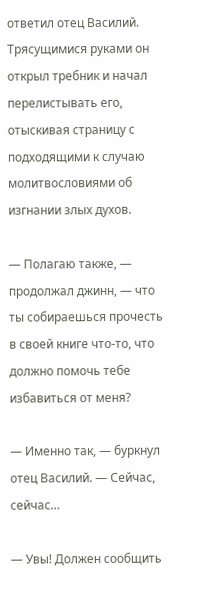ответил отец Василий. Трясущимися руками он открыл требник и начал перелистывать его, отыскивая страницу с подходящими к случаю молитвословиями об изгнании злых духов.

— Полагаю также, — продолжал джинн, — что ты собираешься прочесть в своей книге что-то, что должно помочь тебе избавиться от меня?

— Именно так, — буркнул отец Василий. — Сейчас, сейчас…

— Увы! Должен сообщить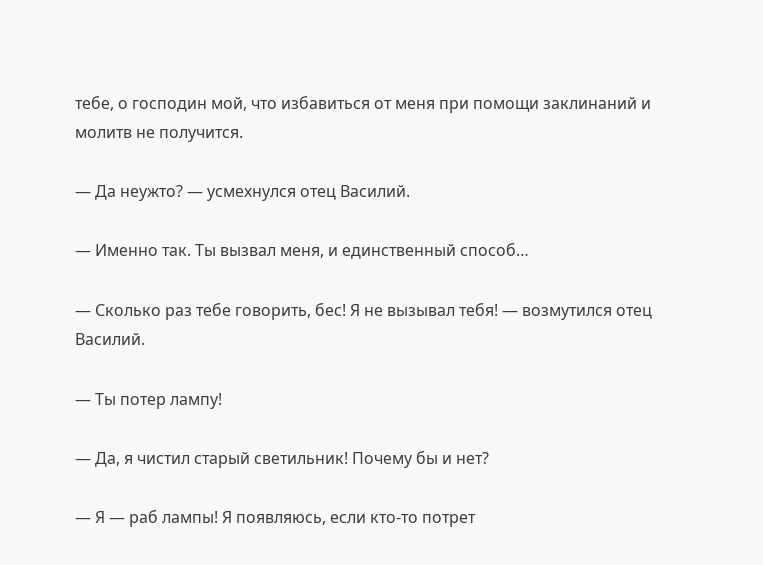тебе, о господин мой, что избавиться от меня при помощи заклинаний и молитв не получится.

— Да неужто? — усмехнулся отец Василий.

— Именно так. Ты вызвал меня, и единственный способ…

— Сколько раз тебе говорить, бес! Я не вызывал тебя! — возмутился отец Василий.

— Ты потер лампу!

— Да, я чистил старый светильник! Почему бы и нет?

— Я — раб лампы! Я появляюсь, если кто-то потрет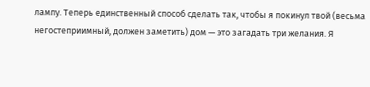лампу. Теперь единственный способ сделать так, чтобы я покинул твой (весьма негостеприимный, должен заметить) дом — это загадать три желания. Я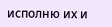исполню их и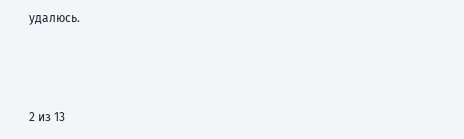удалюсь.



2 из 13